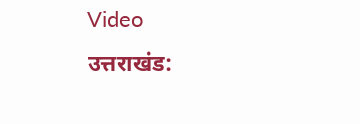Video
उत्तराखंड: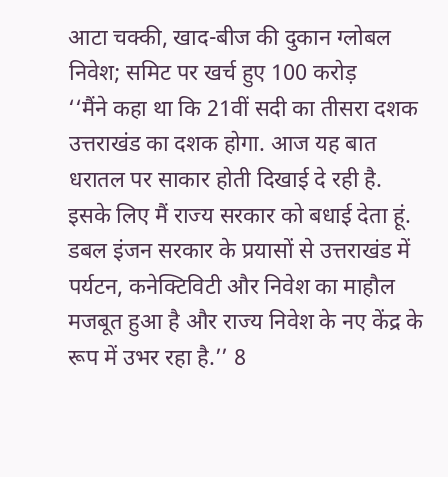आटा चक्की, खाद-बीज की दुकान ग्लोबल निवेश; समिट पर खर्च हुए 100 करोड़
‘‘मैंने कहा था कि 21वीं सदी का तीसरा दशक उत्तराखंड का दशक होगा. आज यह बात धरातल पर साकार होती दिखाई दे रही है. इसके लिए मैं राज्य सरकार को बधाई देता हूं. डबल इंजन सरकार के प्रयासों से उत्तराखंड में पर्यटन, कनेक्टिविटी और निवेश का माहौल मजबूत हुआ है और राज्य निवेश के नए केंद्र के रूप में उभर रहा है.’’ 8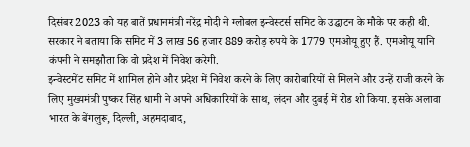दिसंबर 2023 को यह बातें प्रधानमंत्री नरेंद्र मोदी ने ग्लोबल इन्वेस्टर्स समिट के उद्घाटन के मौके पर कही थी.
सरकार ने बताया कि समिट में 3 लाख 56 हजार 889 करोड़ रुपये के 1779 एमओयू हुए हैं. एमओयू यानि कंपनी ने समझौता कि वो प्रदेश में निवेश करेगी.
इन्वेस्टमेंट समिट में शामिल होने और प्रदेश में निवेश करने के लिए कारोबारियों से मिलने और उन्हें राजी करने के लिए मुख्यमंत्री पुष्कर सिंह धामी ने अपने अधिकारियों के साथ, लंदन और दुबई में रोड शो किया. इसके अलावा भारत के बेंगलुरू, दिल्ली, अहमदाबाद,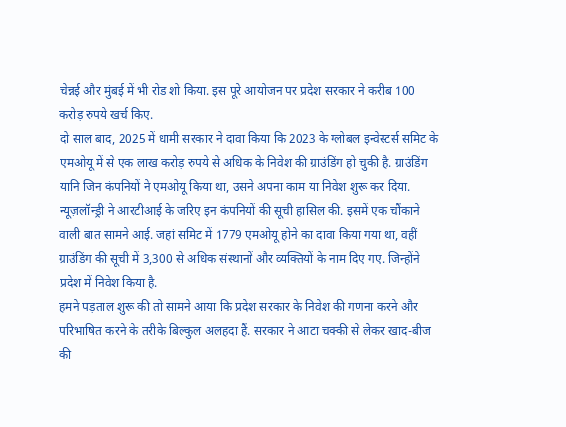चेन्नई और मुंबई में भी रोड शो किया. इस पूरे आयोजन पर प्रदेश सरकार ने करीब 100 करोड़ रुपये खर्च किए.
दो साल बाद, 2025 में धामी सरकार ने दावा किया कि 2023 के ग्लोबल इन्वेस्टर्स समिट के एमओयू में से एक लाख करोड़ रुपये से अधिक के निवेश की ग्राउंडिंग हो चुकी है. ग्राउंडिंग यानि जिन कंपनियों ने एमओयू किया था, उसने अपना काम या निवेश शुरू कर दिया.
न्यूज़लॉन्ड्री ने आरटीआई के जरिए इन कंपनियों की सूची हासिल की. इसमें एक चौंकाने वाली बात सामने आई. जहां समिट में 1779 एमओयू होने का दावा किया गया था, वहीं ग्राउंडिंग की सूची में 3,300 से अधिक संस्थानों और व्यक्तियों के नाम दिए गए. जिन्होंने प्रदेश में निवेश किया है.
हमने पड़ताल शुरू की तो सामने आया कि प्रदेश सरकार के निवेश की गणना करने और परिभाषित करने के तरीके बिल्कुल अलहदा हैं. सरकार ने आटा चक्की से लेकर खाद-बीज की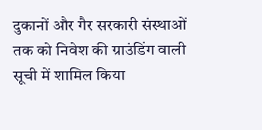दुकानों और गैर सरकारी संस्थाओं तक को निवेश की ग्राउंडिंग वाली सूची में शामिल किया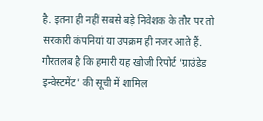है. इतना ही नहीं सबसे बड़े निवेशक के तौर पर तो सरकारी कंपनियां या उपक्रम ही नजर आते हैं.
गौरतलब है कि हमारी यह खोजी रिपोर्ट 'ग्राउंडेड इन्वेस्टमेंट' की सूची में शामिल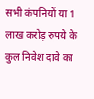सभी कंपनियों या 1 लाख करोड़ रुपये के कुल निवेश दावे का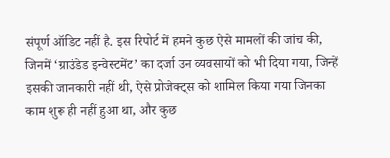संपूर्ण ऑडिट नहीं है. इस रिपोर्ट में हमने कुछ ऐसे मामलों की जांच की, जिनमें ‘ग्राउंडेड इन्वेस्टमेंट’ का दर्जा उन व्यवसायों को भी दिया गया, जिन्हें इसकी जानकारी नहीं थी, ऐसे प्रोजेक्ट्स को शामिल किया गया जिनका काम शुरू ही नहीं हुआ था, और कुछ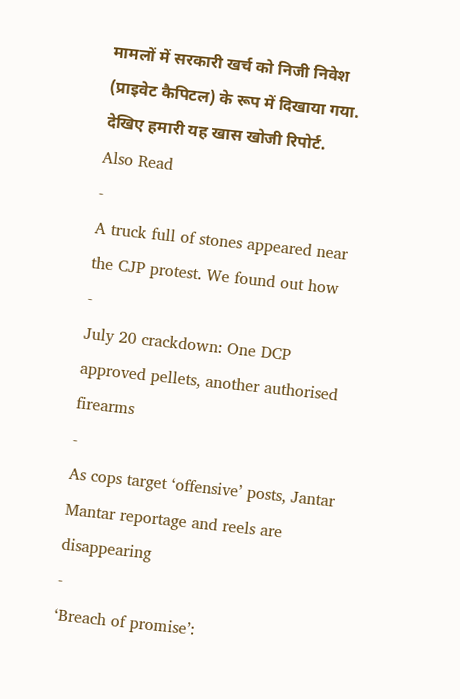मामलों में सरकारी खर्च को निजी निवेश (प्राइवेट कैपिटल) के रूप में दिखाया गया.
देखिए हमारी यह खास खोजी रिपोर्ट.
Also Read
-
A truck full of stones appeared near the CJP protest. We found out how
-
July 20 crackdown: One DCP approved pellets, another authorised firearms
-
As cops target ‘offensive’ posts, Jantar Mantar reportage and reels are disappearing
-
‘Breach of promise’: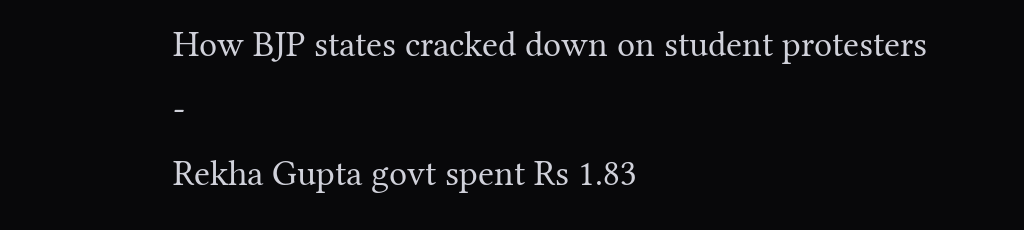How BJP states cracked down on student protesters
-
Rekha Gupta govt spent Rs 1.83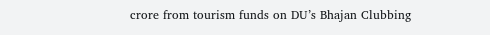crore from tourism funds on DU’s Bhajan Clubbing